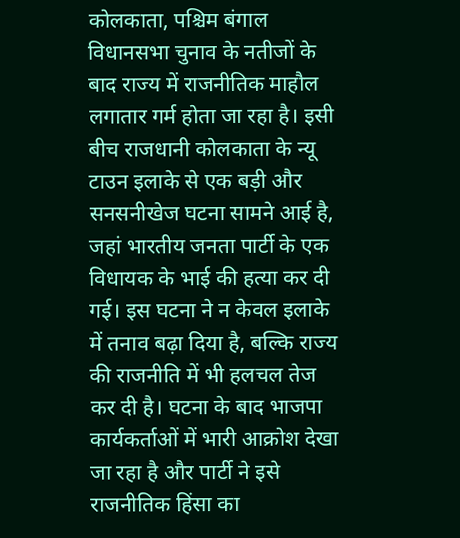कोलकाता, पश्चिम बंगाल विधानसभा चुनाव के नतीजों के बाद राज्य में राजनीतिक माहौल लगातार गर्म होता जा रहा है। इसी बीच राजधानी कोलकाता के न्यू टाउन इलाके से एक बड़ी और सनसनीखेज घटना सामने आई है, जहां भारतीय जनता पार्टी के एक विधायक के भाई की हत्या कर दी गई। इस घटना ने न केवल इलाके में तनाव बढ़ा दिया है, बल्कि राज्य की राजनीति में भी हलचल तेज कर दी है। घटना के बाद भाजपा कार्यकर्ताओं में भारी आक्रोश देखा जा रहा है और पार्टी ने इसे राजनीतिक हिंसा का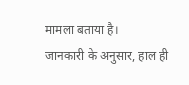मामला बताया है।
जानकारी के अनुसार, हाल ही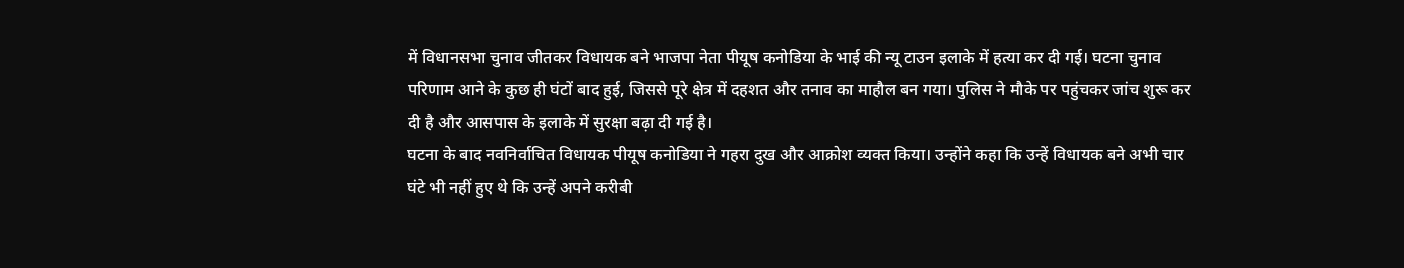में विधानसभा चुनाव जीतकर विधायक बने भाजपा नेता पीयूष कनोडिया के भाई की न्यू टाउन इलाके में हत्या कर दी गई। घटना चुनाव परिणाम आने के कुछ ही घंटों बाद हुई, जिससे पूरे क्षेत्र में दहशत और तनाव का माहौल बन गया। पुलिस ने मौके पर पहुंचकर जांच शुरू कर दी है और आसपास के इलाके में सुरक्षा बढ़ा दी गई है।
घटना के बाद नवनिर्वाचित विधायक पीयूष कनोडिया ने गहरा दुख और आक्रोश व्यक्त किया। उन्होंने कहा कि उन्हें विधायक बने अभी चार घंटे भी नहीं हुए थे कि उन्हें अपने करीबी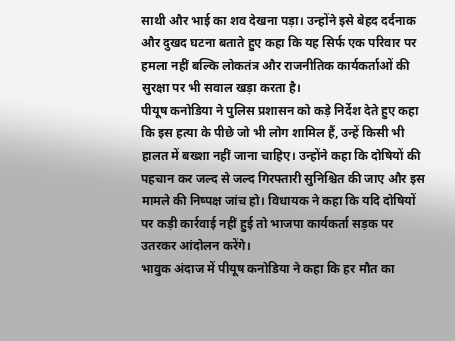साथी और भाई का शव देखना पड़ा। उन्होंने इसे बेहद दर्दनाक और दुखद घटना बताते हुए कहा कि यह सिर्फ एक परिवार पर हमला नहीं बल्कि लोकतंत्र और राजनीतिक कार्यकर्ताओं की सुरक्षा पर भी सवाल खड़ा करता है।
पीयूष कनोडिया ने पुलिस प्रशासन को कड़े निर्देश देते हुए कहा कि इस हत्या के पीछे जो भी लोग शामिल हैं, उन्हें किसी भी हालत में बख्शा नहीं जाना चाहिए। उन्होंने कहा कि दोषियों की पहचान कर जल्द से जल्द गिरफ्तारी सुनिश्चित की जाए और इस मामले की निष्पक्ष जांच हो। विधायक ने कहा कि यदि दोषियों पर कड़ी कार्रवाई नहीं हुई तो भाजपा कार्यकर्ता सड़क पर उतरकर आंदोलन करेंगे।
भावुक अंदाज में पीयूष कनोडिया ने कहा कि हर मौत का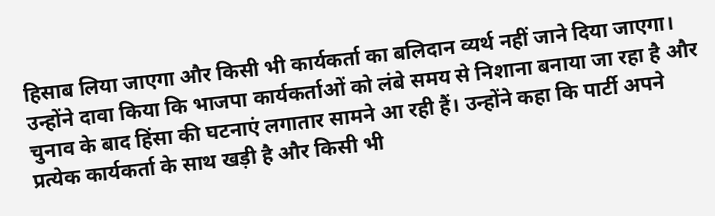हिसाब लिया जाएगा और किसी भी कार्यकर्ता का बलिदान व्यर्थ नहीं जाने दिया जाएगा। उन्होंने दावा किया कि भाजपा कार्यकर्ताओं को लंबे समय से निशाना बनाया जा रहा है और चुनाव के बाद हिंसा की घटनाएं लगातार सामने आ रही हैं। उन्होंने कहा कि पार्टी अपने प्रत्येक कार्यकर्ता के साथ खड़ी है और किसी भी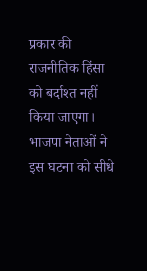प्रकार की राजनीतिक हिंसा को बर्दाश्त नहीं किया जाएगा।
भाजपा नेताओं ने इस घटना को सीधे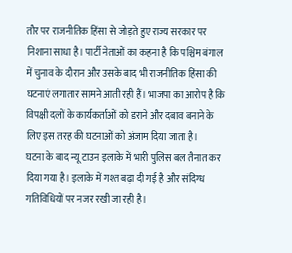तौर पर राजनीतिक हिंसा से जोड़ते हुए राज्य सरकार पर निशाना साधा है। पार्टी नेताओं का कहना है कि पश्चिम बंगाल में चुनाव के दौरान और उसके बाद भी राजनीतिक हिंसा की घटनाएं लगातार सामने आती रही हैं। भाजपा का आरोप है कि विपक्षी दलों के कार्यकर्ताओं को डराने और दबाव बनाने के लिए इस तरह की घटनाओं को अंजाम दिया जाता है।
घटना के बाद न्यू टाउन इलाके में भारी पुलिस बल तैनात कर दिया गया है। इलाके में गश्त बढ़ा दी गई है और संदिग्ध गतिविधियों पर नजर रखी जा रही है।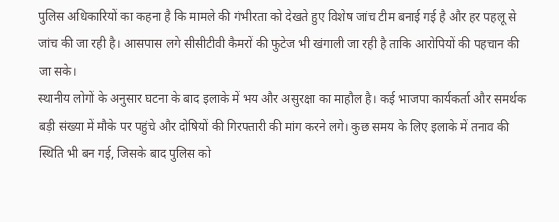पुलिस अधिकारियों का कहना है कि मामले की गंभीरता को देखते हुए विशेष जांच टीम बनाई गई है और हर पहलू से जांच की जा रही है। आसपास लगे सीसीटीवी कैमरों की फुटेज भी खंगाली जा रही है ताकि आरोपियों की पहचान की जा सके।
स्थानीय लोगों के अनुसार घटना के बाद इलाके में भय और असुरक्षा का माहौल है। कई भाजपा कार्यकर्ता और समर्थक बड़ी संख्या में मौके पर पहुंचे और दोषियों की गिरफ्तारी की मांग करने लगे। कुछ समय के लिए इलाके में तनाव की स्थिति भी बन गई, जिसके बाद पुलिस को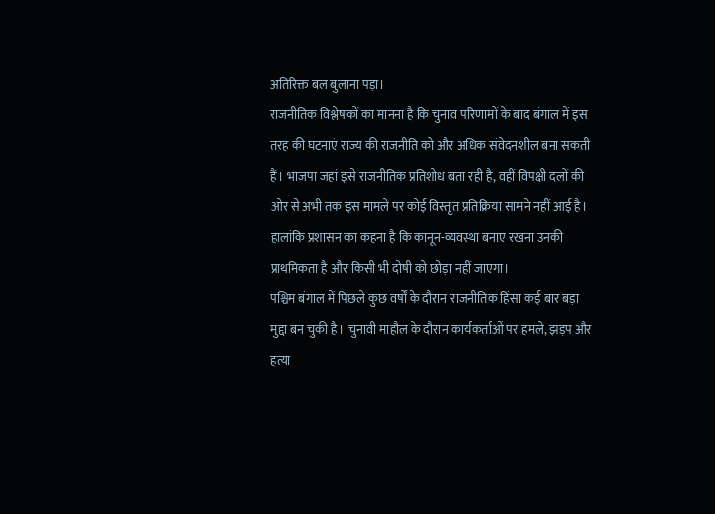अतिरिक्त बल बुलाना पड़ा।
राजनीतिक विश्लेषकों का मानना है कि चुनाव परिणामों के बाद बंगाल में इस तरह की घटनाएं राज्य की राजनीति को और अधिक संवेदनशील बना सकती हैं। भाजपा जहां इसे राजनीतिक प्रतिशोध बता रही है, वहीं विपक्षी दलों की ओर से अभी तक इस मामले पर कोई विस्तृत प्रतिक्रिया सामने नहीं आई है। हालांकि प्रशासन का कहना है कि कानून-व्यवस्था बनाए रखना उनकी प्राथमिकता है और किसी भी दोषी को छोड़ा नहीं जाएगा।
पश्चिम बंगाल में पिछले कुछ वर्षों के दौरान राजनीतिक हिंसा कई बार बड़ा मुद्दा बन चुकी है। चुनावी माहौल के दौरान कार्यकर्ताओं पर हमले, झड़प और हत्या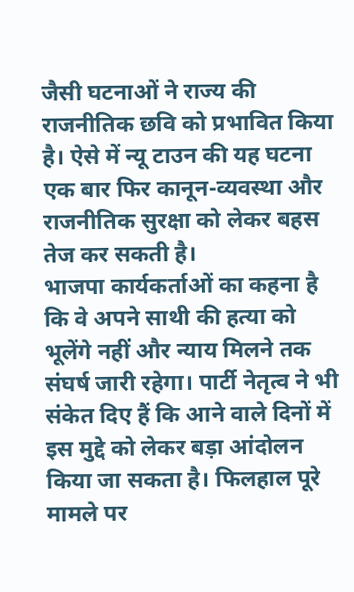जैसी घटनाओं ने राज्य की राजनीतिक छवि को प्रभावित किया है। ऐसे में न्यू टाउन की यह घटना एक बार फिर कानून-व्यवस्था और राजनीतिक सुरक्षा को लेकर बहस तेज कर सकती है।
भाजपा कार्यकर्ताओं का कहना है कि वे अपने साथी की हत्या को भूलेंगे नहीं और न्याय मिलने तक संघर्ष जारी रहेगा। पार्टी नेतृत्व ने भी संकेत दिए हैं कि आने वाले दिनों में इस मुद्दे को लेकर बड़ा आंदोलन किया जा सकता है। फिलहाल पूरे मामले पर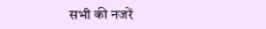सभी की नजरें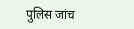पुलिस जांच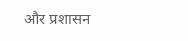और प्रशासन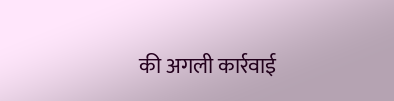की अगली कार्रवाई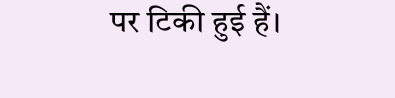पर टिकी हुई हैं।